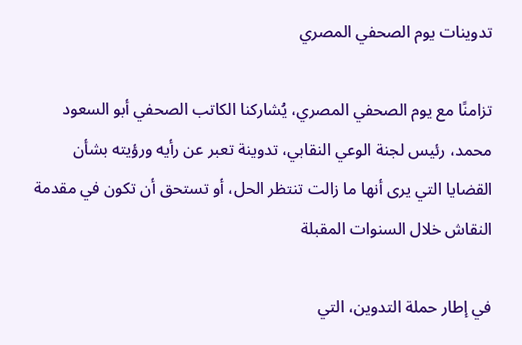تدوينات يوم الصحفي المصري

تزامنًا مع يوم الصحفي المصري، يُشاركنا الكاتب الصحفي أبو السعود محمد، رئيس لجنة الوعي النقابي، تدوينة تعبر عن رأيه ورؤيته بشأن القضايا التي يرى أنها ما زالت تنتظر الحل، أو تستحق أن تكون في مقدمة النقاش خلال السنوات المقبلة

في إطار حملة التدوين، التي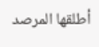أطلقها المرصد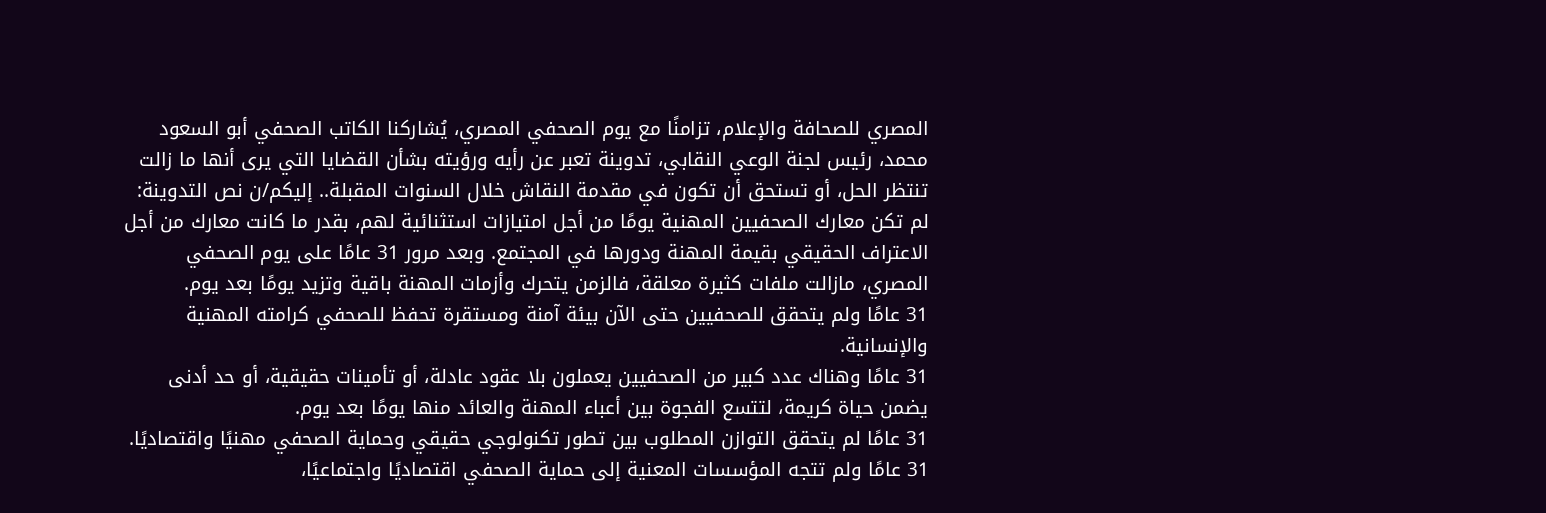المصري للصحافة والإعلام، تزامنًا مع يوم الصحفي المصري، يُشاركنا الكاتب الصحفي أبو السعود محمد، رئيس لجنة الوعي النقابي، تدوينة تعبر عن رأيه ورؤيته بشأن القضايا التي يرى أنها ما زالت تنتظر الحل، أو تستحق أن تكون في مقدمة النقاش خلال السنوات المقبلة.. إليكم/ن نص التدوينة:
لم تكن معارك الصحفيين المهنية يومًا من أجل امتيازات استثنائية لهم، بقدر ما كانت معارك من أجل الاعتراف الحقيقي بقيمة المهنة ودورها في المجتمع. وبعد مرور 31 عامًا على يوم الصحفي المصري، مازالت ملفات كثيرة معلقة، فالزمن يتحرك وأزمات المهنة باقية وتزيد يومًا بعد يوم.
31 عامًا ولم يتحقق للصحفيين حتى الآن بيئة آمنة ومستقرة تحفظ للصحفي كرامته المهنية والإنسانية.
31 عامًا وهناك عدد كبير من الصحفيين يعملون بلا عقود عادلة، أو تأمينات حقيقية، أو حد أدنى يضمن حياة كريمة، لتتسع الفجوة بين أعباء المهنة والعائد منها يومًا بعد يوم.
31 عامًا لم يتحقق التوازن المطلوب بين تطور تكنولوجي حقيقي وحماية الصحفي مهنيًا واقتصاديًا.
31 عامًا ولم تتجه المؤسسات المعنية إلى حماية الصحفي اقتصاديًا واجتماعيًا،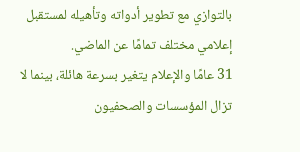بالتوازي مع تطوير أدواته وتأهيله لمستقبل إعلامي مختلف تمامًا عن الماضي.
31 عامًا والإعلام يتغير بسرعة هائلة، بينما لا تزال المؤسسات والصحفيون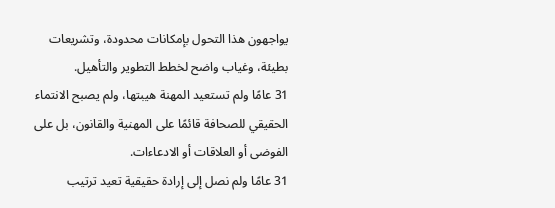يواجهون هذا التحول بإمكانات محدودة، وتشريعات بطيئة، وغياب واضح لخطط التطوير والتأهيل.
31 عامًا ولم تستعيد المهنة هيبتها، ولم يصبح الانتماء الحقيقي للصحافة قائمًا على المهنية والقانون، بل على الفوضى أو العلاقات أو الادعاءات.
31 عامًا ولم نصل إلى إرادة حقيقية تعيد ترتيب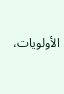الأولويات،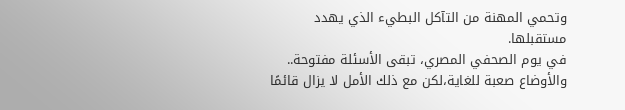وتحمي المهنة من التآكل البطيء الذي يهدد مستقبلها.
في يوم الصحفي المصري، تبقى الأسئلة مفتوحة.. والأوضاع صعبة للغاية،لكن مع ذلك الأمل لا يزال قائمًا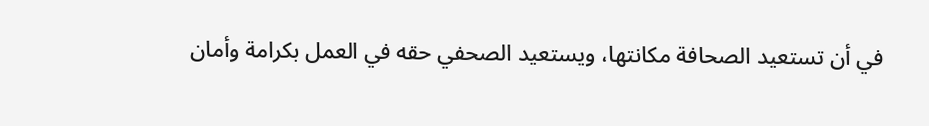في أن تستعيد الصحافة مكانتها، ويستعيد الصحفي حقه في العمل بكرامة وأمان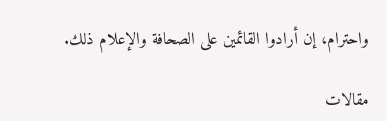واحترام، إن أرادوا القائمين على الصحافة والإعلام ذلك.

مقالات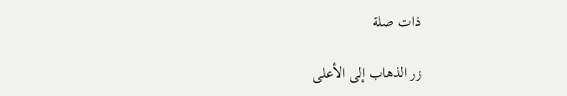ذات صلة

زر الذهاب إلى الأعلى